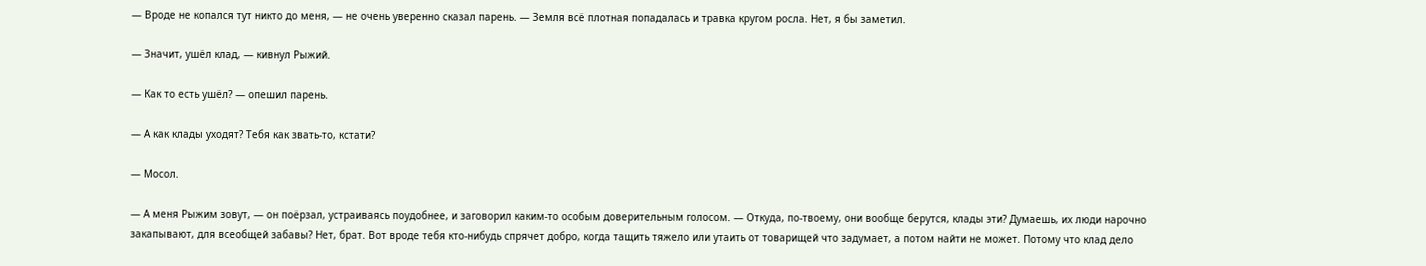— Вроде не копался тут никто до меня, — не очень уверенно сказал парень. — Земля всё плотная попадалась и травка кругом росла. Нет, я бы заметил.

— Значит, ушёл клад, — кивнул Рыжий.

— Как то есть ушёл? — опешил парень.

— А как клады уходят? Тебя как звать-то, кстати?

— Мосол.

— А меня Рыжим зовут, — он поёрзал, устраиваясь поудобнее, и заговорил каким-то особым доверительным голосом. — Откуда, по-твоему, они вообще берутся, клады эти? Думаешь, их люди нарочно закапывают, для всеобщей забавы? Нет, брат. Вот вроде тебя кто-нибудь спрячет добро, когда тащить тяжело или утаить от товарищей что задумает, а потом найти не может. Потому что клад дело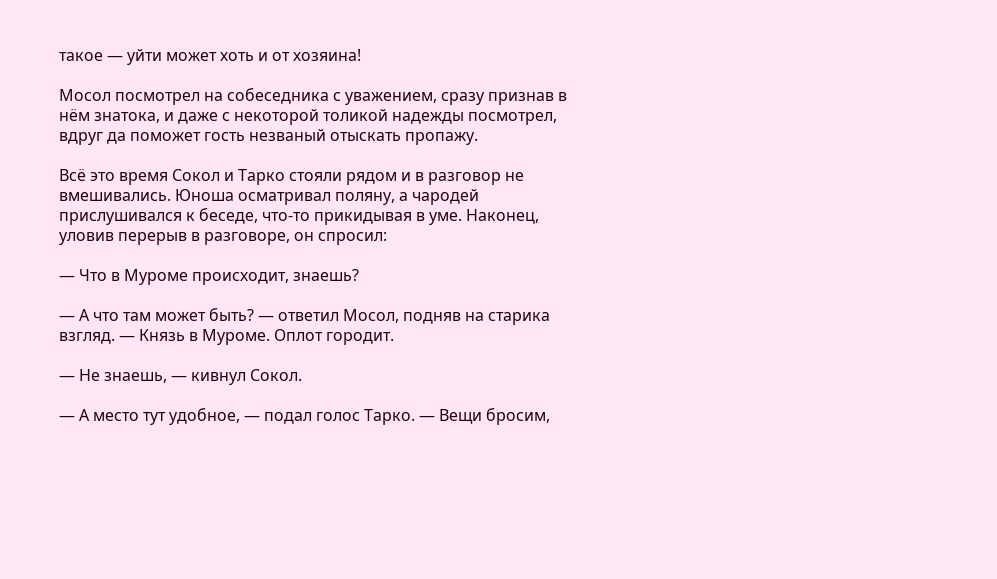такое — уйти может хоть и от хозяина!

Мосол посмотрел на собеседника с уважением, сразу признав в нём знатока, и даже с некоторой толикой надежды посмотрел, вдруг да поможет гость незваный отыскать пропажу.

Всё это время Сокол и Тарко стояли рядом и в разговор не вмешивались. Юноша осматривал поляну, а чародей прислушивался к беседе, что-то прикидывая в уме. Наконец, уловив перерыв в разговоре, он спросил:

— Что в Муроме происходит, знаешь?

— А что там может быть? — ответил Мосол, подняв на старика взгляд. — Князь в Муроме. Оплот городит.

— Не знаешь, — кивнул Сокол.

— А место тут удобное, — подал голос Тарко. — Вещи бросим,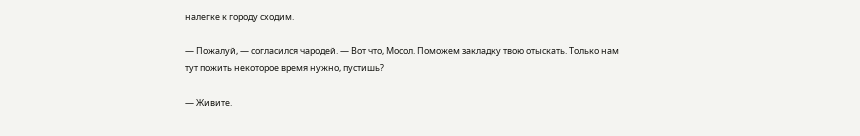налегке к городу сходим.

— Пожалуй, — согласился чародей. — Вот что, Мосол. Поможем закладку твою отыскать. Только нам тут пожить некоторое время нужно, пустишь?

— Живите.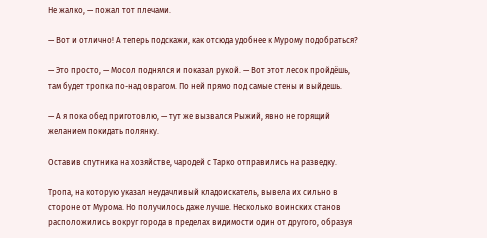Не жалко, — пожал тот плечами.

— Вот и отлично! А теперь подскажи, как отсюда удобнее к Мурому подобраться?

— Это просто, — Мосол поднялся и показал рукой. — Вот этот лесок пройдёшь, там будет тропка по-над оврагом. По ней прямо под самые стены и выйдешь.

— А я пока обед приготовлю, — тут же вызвался Рыжий, явно не горящий желанием покидать полянку.

Оставив спутника на хозяйстве, чародей с Тарко отправились на разведку.

Тропа, на которую указал неудачливый кладоискатель, вывела их сильно в стороне от Мурома. Но получилось даже лучше. Несколько воинских станов расположились вокруг города в пределах видимости один от другого, образуя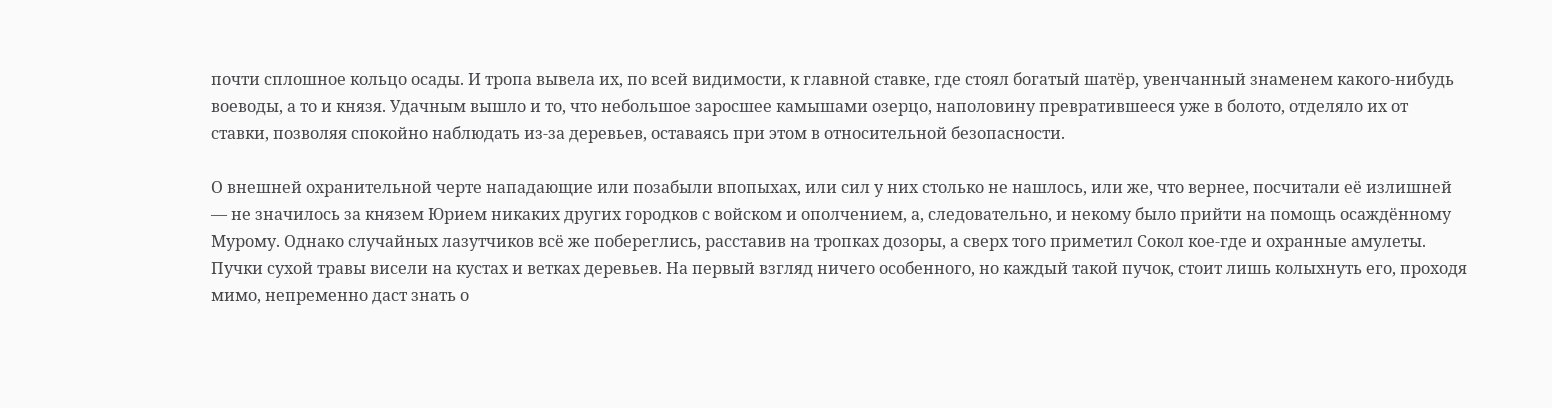почти сплошное кольцо осады. И тропа вывела их, по всей видимости, к главной ставке, где стоял богатый шатёр, увенчанный знаменем какого-нибудь воеводы, а то и князя. Удачным вышло и то, что небольшое заросшее камышами озерцо, наполовину превратившееся уже в болото, отделяло их от ставки, позволяя спокойно наблюдать из-за деревьев, оставаясь при этом в относительной безопасности.

О внешней охранительной черте нападающие или позабыли впопыхах, или сил у них столько не нашлось, или же, что вернее, посчитали её излишней — не значилось за князем Юрием никаких других городков с войском и ополчением, а, следовательно, и некому было прийти на помощь осаждённому Мурому. Однако случайных лазутчиков всё же побереглись, расставив на тропках дозоры, а сверх того приметил Сокол кое-где и охранные амулеты. Пучки сухой травы висели на кустах и ветках деревьев. На первый взгляд ничего особенного, но каждый такой пучок, стоит лишь колыхнуть его, проходя мимо, непременно даст знать о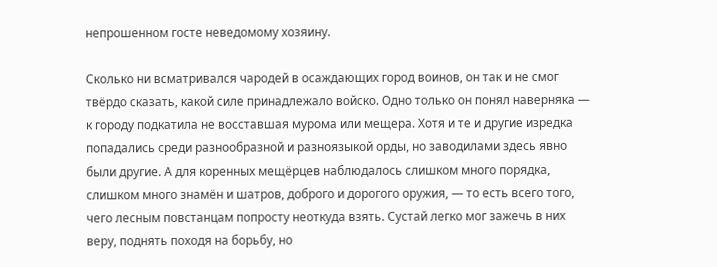непрошенном госте неведомому хозяину.

Сколько ни всматривался чародей в осаждающих город воинов, он так и не смог твёрдо сказать, какой силе принадлежало войско. Одно только он понял наверняка — к городу подкатила не восставшая мурома или мещера. Хотя и те и другие изредка попадались среди разнообразной и разноязыкой орды, но заводилами здесь явно были другие. А для коренных мещёрцев наблюдалось слишком много порядка, слишком много знамён и шатров, доброго и дорогого оружия, — то есть всего того, чего лесным повстанцам попросту неоткуда взять. Сустай легко мог зажечь в них веру, поднять походя на борьбу, но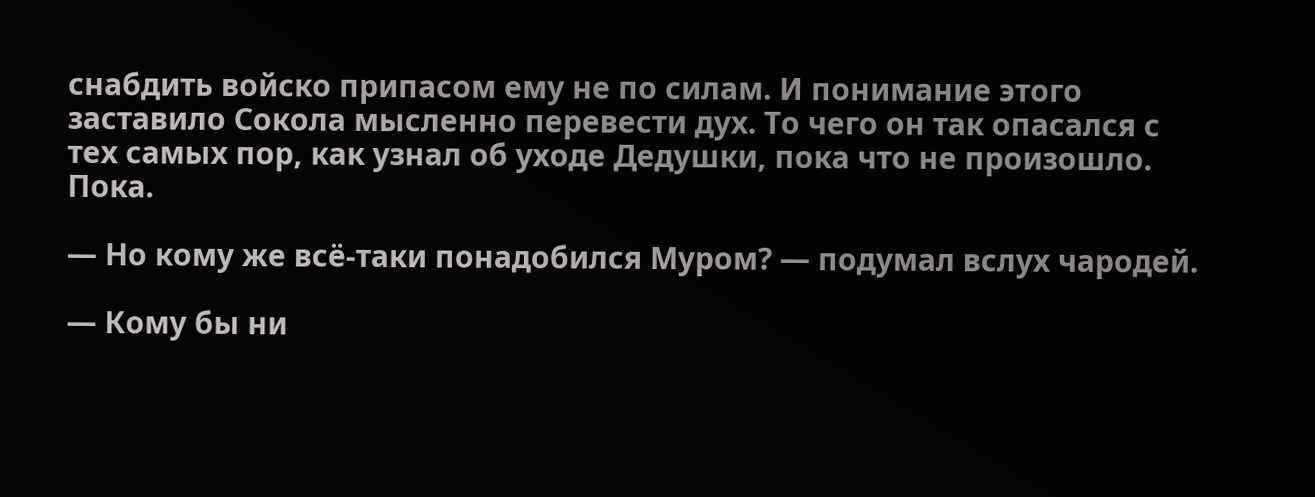снабдить войско припасом ему не по силам. И понимание этого заставило Сокола мысленно перевести дух. То чего он так опасался с тех самых пор, как узнал об уходе Дедушки, пока что не произошло. Пока.

— Но кому же всё-таки понадобился Муром? — подумал вслух чародей.

— Кому бы ни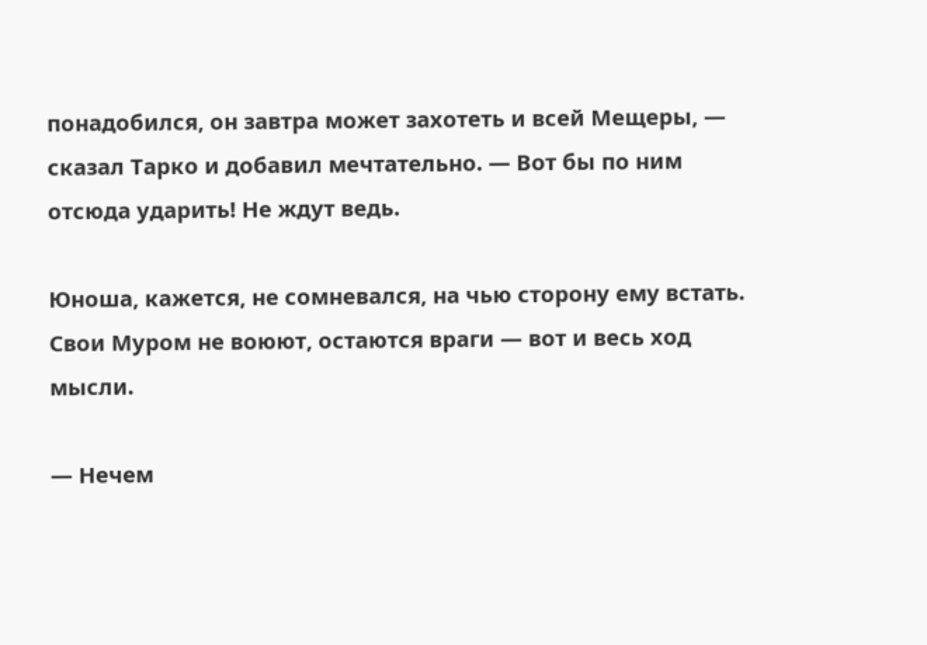понадобился, он завтра может захотеть и всей Мещеры, — сказал Тарко и добавил мечтательно. — Вот бы по ним отсюда ударить! Не ждут ведь.

Юноша, кажется, не сомневался, на чью сторону ему встать. Свои Муром не воюют, остаются враги — вот и весь ход мысли.

— Нечем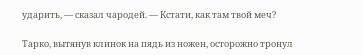ударить, — сказал чародей. — Кстати, как там твой меч?

Тарко, вытянув клинок на пядь из ножен, осторожно тронул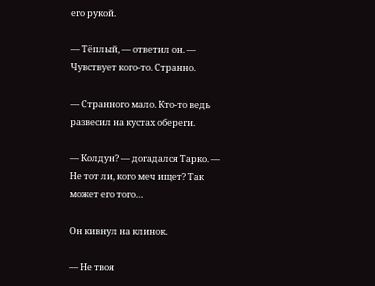его рукой.

— Тёплый, — ответил он. — Чувствует кого-то. Странно.

— Странного мало. Кто-то ведь развесил на кустах обереги.

— Колдун? — догадался Тарко. — Не тот ли, кого меч ищет? Так может его того…

Он кивнул на клинок.

— Не твоя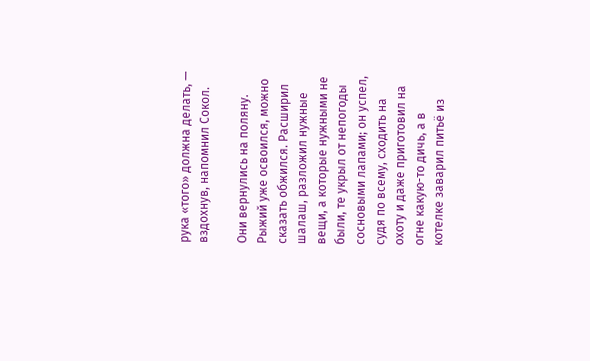рука «того» должна делать, — вздохнув, напомнил Сокол.

Они вернулись на поляну. Рыжий уже освоился, можно сказать обжился. Расширил шалаш, разложил нужные вещи, а которые нужными не были, те укрыл от непогоды сосновыми лапами; он успел, судя по всему, сходить на охоту и даже приготовил на огне какую-то дичь, а в котелке заварил питьё из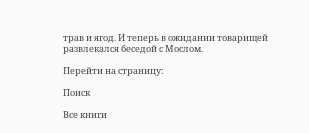трав и ягод. И теперь в ожидании товарищей развлекался беседой с Мослом.

Перейти на страницу:

Поиск

Все книги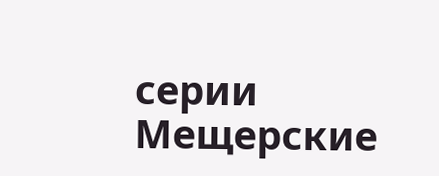серии Мещерские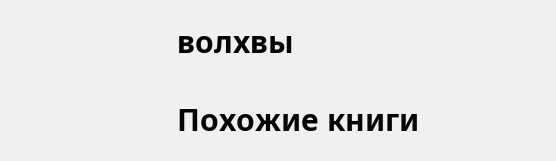волхвы

Похожие книги